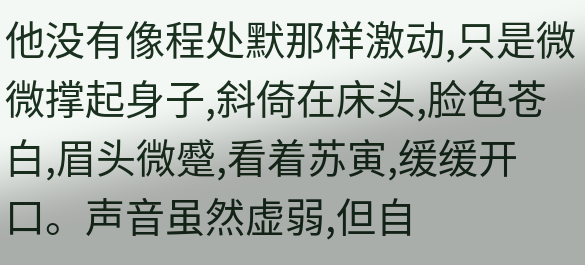他没有像程处默那样激动,只是微微撑起身子,斜倚在床头,脸色苍白,眉头微蹙,看着苏寅,缓缓开口。声音虽然虚弱,但自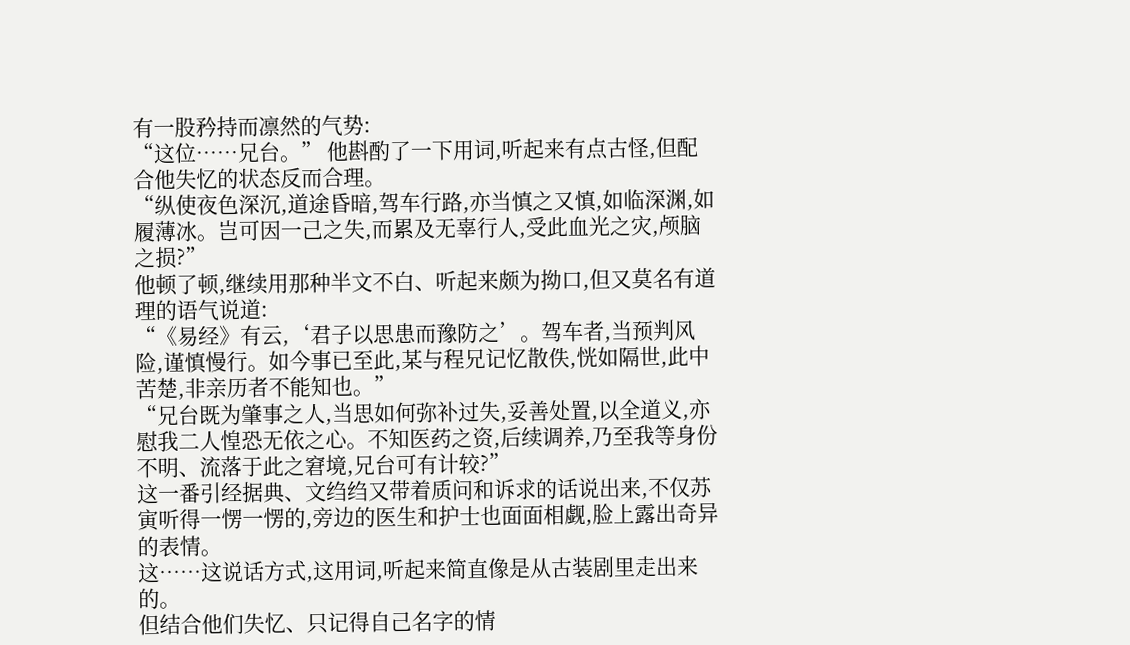有一股矜持而凛然的气势:
“这位……兄台。” 他斟酌了一下用词,听起来有点古怪,但配合他失忆的状态反而合理。
“纵使夜色深沉,道途昏暗,驾车行路,亦当慎之又慎,如临深渊,如履薄冰。岂可因一己之失,而累及无辜行人,受此血光之灾,颅脑之损?”
他顿了顿,继续用那种半文不白、听起来颇为拗口,但又莫名有道理的语气说道:
“《易经》有云,‘君子以思患而豫防之’。驾车者,当预判风险,谨慎慢行。如今事已至此,某与程兄记忆散佚,恍如隔世,此中苦楚,非亲历者不能知也。”
“兄台既为肇事之人,当思如何弥补过失,妥善处置,以全道义,亦慰我二人惶恐无依之心。不知医药之资,后续调养,乃至我等身份不明、流落于此之窘境,兄台可有计较?”
这一番引经据典、文绉绉又带着质问和诉求的话说出来,不仅苏寅听得一愣一愣的,旁边的医生和护士也面面相觑,脸上露出奇异的表情。
这……这说话方式,这用词,听起来简直像是从古装剧里走出来的。
但结合他们失忆、只记得自己名字的情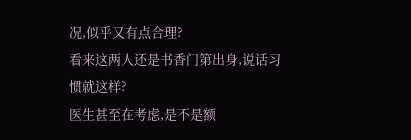况,似乎又有点合理?
看来这两人还是书香门第出身,说话习惯就这样?
医生甚至在考虑,是不是额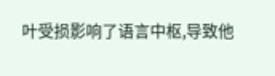叶受损影响了语言中枢,导致他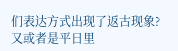们表达方式出现了返古现象?
又或者是平日里